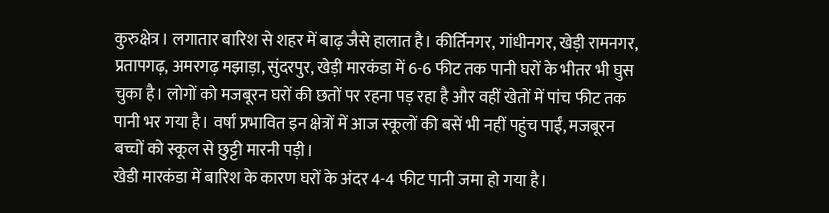कुरुक्षेत्र। लगातार बारिश से शहर में बाढ़ जैसे हालात है। कीर्तिनगर, गांधीनगर, खेड़ी रामनगर, प्रतापगढ़, अमरगढ़ मझाड़ा, सुंदरपुर, खेड़ी मारकंडा में 6-6 फीट तक पानी घरों के भीतर भी घुस चुका है। लोगों को मजबूरन घरों की छतों पर रहना पड़ रहा है और वहीं खेतों में पांच फीट तक पानी भर गया है। वर्षा प्रभावित इन क्षेत्रों में आज स्कूलों की बसें भी नहीं पहुंच पाईं, मजबूरन बच्चों को स्कूल से छुट्टी मारनी पड़ी।
खेडी मारकंडा में बारिश के कारण घरों के अंदर 4-4 फीट पानी जमा हो गया है।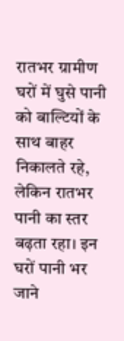रातभर ग्रामीण घरों में घुसे पानी को बाल्टियों के साथ बाहर निकालते रहे, लेकिन रातभर पानी का स्तर बढ़ता रहा। इन घरों पानी भर जाने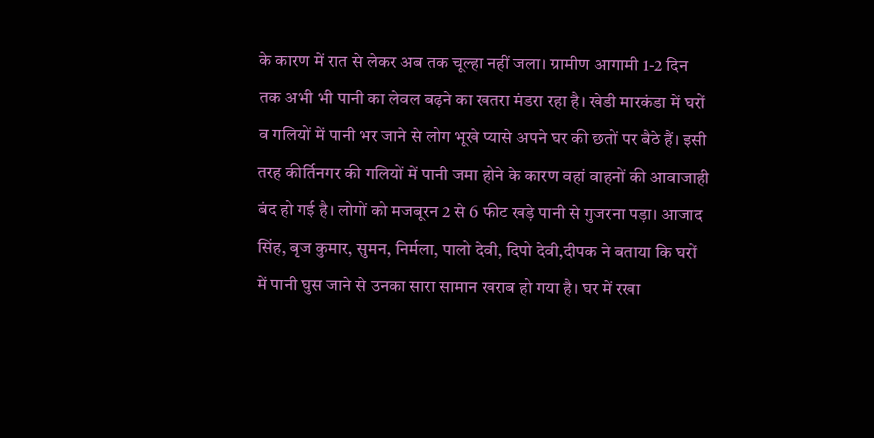के कारण में रात से लेकर अब तक चूल्हा नहीं जला। ग्रामीण आगामी 1-2 दिन तक अभी भी पानी का लेवल बढ़ने का खतरा मंडरा रहा है। खेडी मारकंडा में घरों व गलियों में पानी भर जाने से लोग भूखे प्यासे अपने घर की छतों पर बैठे हैं। इसी तरह कीर्तिनगर की गलियों में पानी जमा होने के कारण वहां वाहनों की आवाजाही बंद हो गई है। लोगों को मजबूरन 2 से 6 फीट खड़े पानी से गुजरना पड़ा। आजाद सिंह, बृज कुमार, सुमन, निर्मला, पालो देवी, दिपो देवी,दीपक ने बताया कि घरों में पानी घुस जाने से उनका सारा सामान खराब हो गया है। घर में रखा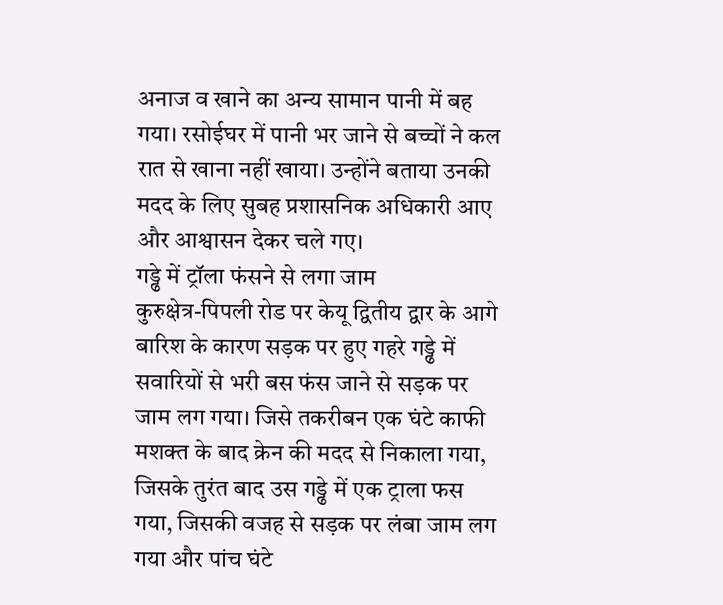अनाज व खाने का अन्य सामान पानी में बह गया। रसोईघर में पानी भर जाने से बच्चों ने कल रात से खाना नहीं खाया। उन्होंने बताया उनकी मदद के लिए सुबह प्रशासनिक अधिकारी आए और आश्वासन देकर चले गए।
गड्ढे में ट्रॉला फंसने से लगा जाम
कुरुक्षेत्र-पिपली रोड पर केयू द्वितीय द्वार के आगे बारिश के कारण सड़क पर हुए गहरे गड्ढे में सवारियों से भरी बस फंस जाने से सड़क पर जाम लग गया। जिसे तकरीबन एक घंटे काफी मशक्त के बाद क्रेन की मदद से निकाला गया, जिसके तुरंत बाद उस गड्ढे में एक ट्राला फस गया, जिसकी वजह से सड़क पर लंबा जाम लग गया और पांच घंटे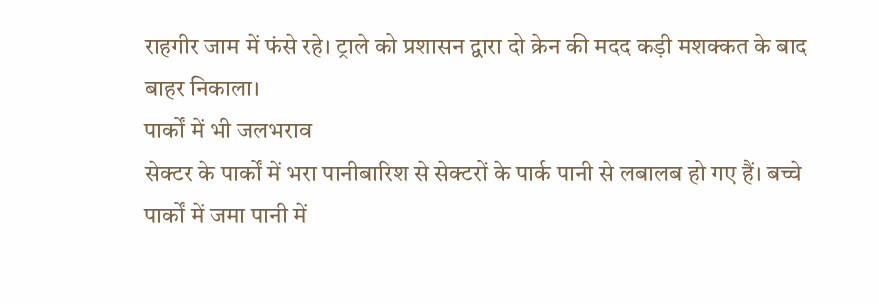राहगीर जाम में फंसे रहे। ट्राले को प्रशासन द्वारा दो क्रेन की मदद कड़ी मशक्कत के बाद बाहर निकाला।
पार्कों में भी जलभराव
सेक्टर के पार्कों में भरा पानीबारिश से सेक्टरों के पार्क पानी से लबालब हो गए हैं। बच्चे पार्कों में जमा पानी में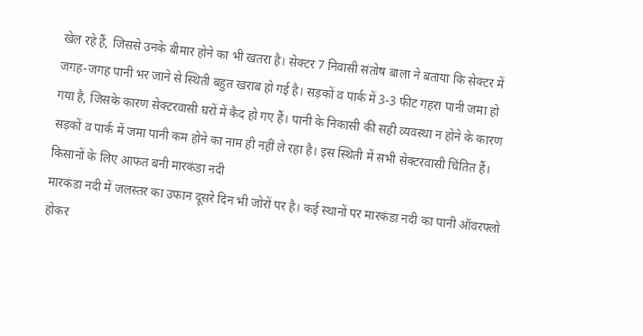खेल रहे हैं, जिससे उनके बीमार होने का भी खतरा है। सेक्टर 7 निवासी संतोष बाला ने बताया कि सेक्टर में जगह-जगह पानी भर जाने से स्थिती बहुत खराब हो गई है। सड़कों व पार्क में 3-3 फीट गहरा पानी जमा हो गया है, जिसके कारण सेक्टरवासी घरों में कैद हो गए हैं। पानी के निकासी की सही व्यवस्था न होने के कारण सड़कों व पार्क में जमा पानी कम होने का नाम ही नहीं ले रहा है। इस स्थिती में सभी सेक्टरवासी चिंतित हैं।
किसानों के लिए आफत बनी मारकंडा नदी
मारकंडा नदी में जलस्तर का उफान दूसरे दिन भी जोरों पर है। कई स्थानों पर मारकंडा नदी का पानी ऑवरफ्लो होकर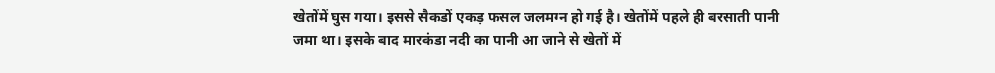खेतोंमें घुस गया। इससे सैकडों एकड़ फसल जलमग्न हो गई है। खेतोंमें पहले ही बरसाती पानी जमा था। इसके बाद मारकंडा नदी का पानी आ जाने से खेतों में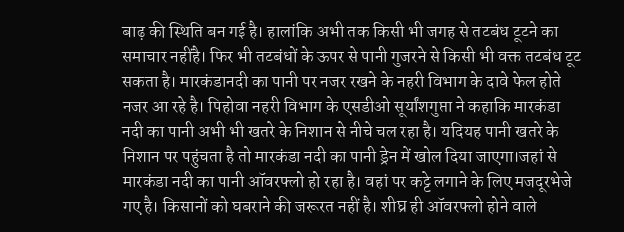बाढ़ की स्थिति बन गई है। हालांकि अभी तक किसी भी जगह से तटबंध टूटने का समाचार नहींहै। फिर भी तटबंधों के ऊपर से पानी गुजरने से किसी भी वक्त तटबंध टूट सकता है। मारकंडानदी का पानी पर नजर रखने के नहरी विभाग के दावे फेल होते नजर आ रहे है। पिहोवा नहरी विभाग के एसडीओ सूर्यांशगुप्ता ने कहाकि मारकंडा नदी का पानी अभी भी खतरे के निशान से नीचे चल रहा है। यदियह पानी खतरे के निशान पर पहुंचता है तो मारकंडा नदी का पानी ड्रेन में खोल दिया जाएगा।जहां से मारकंडा नदी का पानी ऑवरफ्लो हो रहा है। वहां पर कट्टे लगाने के लिए मजदूरभेजे गए है। किसानों को घबराने की जरूरत नहीं है। शीघ्र ही ऑवरफ्लो होने वाले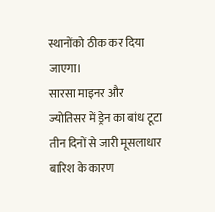स्थानोंको ठीक कर दिया जाएगा।
सारसा माइनर और ज्योतिसर में ड्रेन का बांध टूटा
तीन दिनों से जारी मूसलाधार बारिश के कारण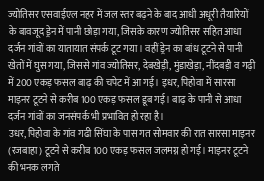ज्योतिसर एसवाईएल नहर में जल स्तर बढ़ने के बाद आधी अधूरी तैयारियों के बावजूद ड्रेन में पानी छोड़ा गया, जिसके कारण ज्योतिसर सहित आधा दर्जन गांवों का यातायात संपर्क टूट गया। वहीं ड्रेन का बांध टूटने से पानी खेतों में घुस गया, जिससे गांव ज्योतिसर, देबखेड़ी, मुंडाखेड़ा, नींदबड़ी व गढ़ी में 200 एकड़ फसल बाढ़ की चपेट में आ गई। इधर, पिहोवा में सारसा माइनर टूटने से करीब 100 एकड़ फसल डूब गई। बाढ़ के पानी से आधा दर्जन गांवों का जनसंपर्क भी प्रभावित हो रहा है।
उधर, पिहोवा के गांव गढी सिंघा के पास गत सोमवार की रात सारसा माइनर (रजबाहा) टूटने से करीब 100 एकड़ फसल जलमग्न हो गई। माइनर टूटने की भनक लगते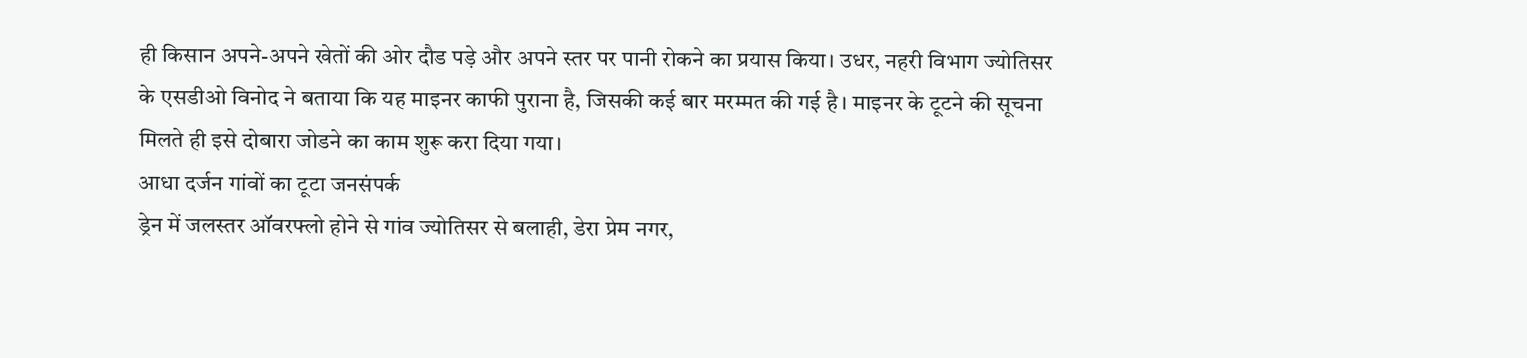ही किसान अपने-अपने खेतों की ओर दौड पड़े और अपने स्तर पर पानी रोकने का प्रयास किया। उधर, नहरी विभाग ज्योतिसर के एसडीओ विनोद ने बताया कि यह माइनर काफी पुराना है, जिसकी कई बार मरम्मत की गई है। माइनर के टूटने की सूचना मिलते ही इसे दोबारा जोडने का काम शुरू करा दिया गया।
आधा दर्जन गांवों का टूटा जनसंपर्क
ड्रेन में जलस्तर ऑवरफ्लो होने से गांव ज्योतिसर से बलाही, डेरा प्रेम नगर,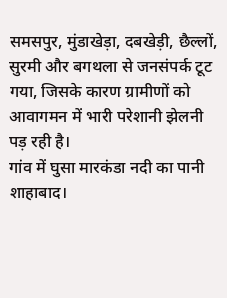समसपुर, मुंडाखेड़ा, दबखेड़ी, छैल्लों, सुरमी और बगथला से जनसंपर्क टूट गया, जिसके कारण ग्रामीणों को आवागमन में भारी परेशानी झेलनी पड़ रही है।
गांव में घुसा मारकंडा नदी का पानी
शाहाबाद।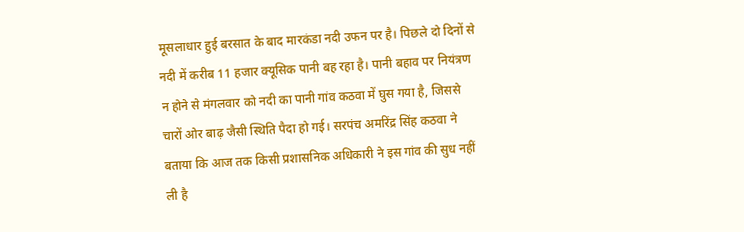मूसलाधार हुई बरसात के बाद मारकंडा नदी उफन पर है। पिछले दो दिनों से नदी में करीब 11 हजार क्यूसिक पानी बह रहा है। पानी बहाव पर नियंत्रण न होने से मंगलवार को नदी का पानी गांव कठवा में घुस गया है, जिससे चारों ओर बाढ़ जैसी स्थिति पैदा हो गई। सरपंच अमरिंद्र सिंह कठवा ने बताया कि आज तक किसी प्रशासनिक अधिकारी ने इस गांव की सुध नहीं ली है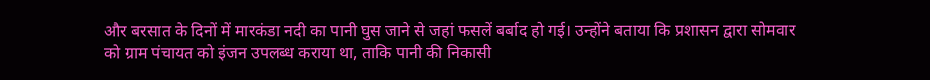और बरसात के दिनों में मारकंडा नदी का पानी घुस जाने से जहां फसलें बर्बाद हो गई। उन्होंने बताया कि प्रशासन द्वारा सोमवार को ग्राम पंचायत को इंजन उपलब्ध कराया था, ताकि पानी की निकासी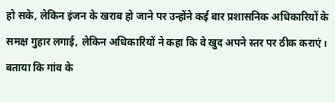हो सके, लेकिन इंजन के खराब हो जाने पर उन्होंने कई बार प्रशासनिक अधिकारियों के समक्ष गुहार लगाई, लेकिन अधिकारियों ने कहा कि वे खुद अपने स्तर पर ठीक कराएं। बताया कि गांव के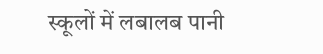स्कूलों में लबालब पानी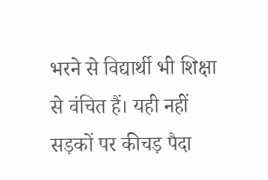भरने से विद्यार्थी भी शिक्षा से वंचित हैं। यही नहीं सड़कों पर कीचड़ पैदा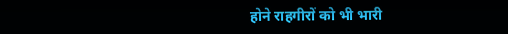होने राहगीरों को भी भारी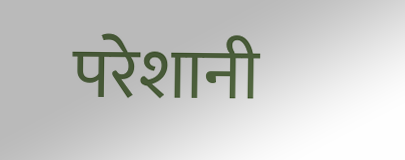परेशानी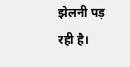झेलनी पड़ रही है।